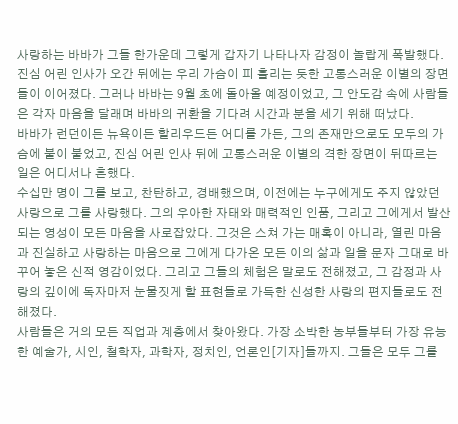사랑하는 바바가 그들 한가운데 그렇게 갑자기 나타나자 감정이 놀랍게 폭발했다. 진심 어린 인사가 오간 뒤에는 우리 가슴이 피 흘리는 듯한 고통스러운 이별의 장면들이 이어졌다. 그러나 바바는 9월 초에 돌아올 예정이었고, 그 안도감 속에 사람들은 각자 마음을 달래며 바바의 귀환을 기다려 시간과 분을 세기 위해 떠났다.
바바가 런던이든 뉴욕이든 할리우드든 어디를 가든, 그의 존재만으로도 모두의 가슴에 불이 붙었고, 진심 어린 인사 뒤에 고통스러운 이별의 격한 장면이 뒤따르는 일은 어디서나 흔했다.
수십만 명이 그를 보고, 찬탄하고, 경배했으며, 이전에는 누구에게도 주지 않았던 사랑으로 그를 사랑했다. 그의 우아한 자태와 매력적인 인품, 그리고 그에게서 발산되는 영성이 모든 마음을 사로잡았다. 그것은 스쳐 가는 매혹이 아니라, 열린 마음과 진실하고 사랑하는 마음으로 그에게 다가온 모든 이의 삶과 일을 문자 그대로 바꾸어 놓은 신적 영감이었다. 그리고 그들의 체험은 말로도 전해졌고, 그 감정과 사랑의 깊이에 독자마저 눈물짓게 할 표현들로 가득한 신성한 사랑의 편지들로도 전해졌다.
사람들은 거의 모든 직업과 계층에서 찾아왔다. 가장 소박한 농부들부터 가장 유능한 예술가, 시인, 철학자, 과학자, 정치인, 언론인[기자]들까지. 그들은 모두 그를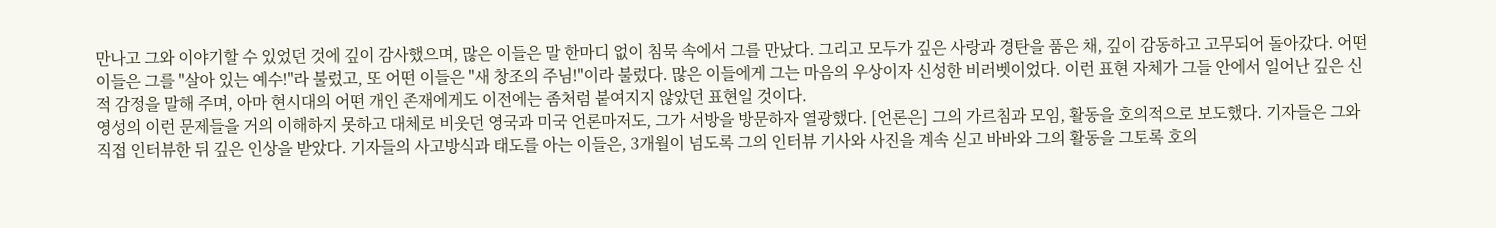만나고 그와 이야기할 수 있었던 것에 깊이 감사했으며, 많은 이들은 말 한마디 없이 침묵 속에서 그를 만났다. 그리고 모두가 깊은 사랑과 경탄을 품은 채, 깊이 감동하고 고무되어 돌아갔다. 어떤 이들은 그를 "살아 있는 예수!"라 불렀고, 또 어떤 이들은 "새 창조의 주님!"이라 불렀다. 많은 이들에게 그는 마음의 우상이자 신성한 비러벳이었다. 이런 표현 자체가 그들 안에서 일어난 깊은 신적 감정을 말해 주며, 아마 현시대의 어떤 개인 존재에게도 이전에는 좀처럼 붙여지지 않았던 표현일 것이다.
영성의 이런 문제들을 거의 이해하지 못하고 대체로 비웃던 영국과 미국 언론마저도, 그가 서방을 방문하자 열광했다. [언론은] 그의 가르침과 모임, 활동을 호의적으로 보도했다. 기자들은 그와 직접 인터뷰한 뒤 깊은 인상을 받았다. 기자들의 사고방식과 태도를 아는 이들은, 3개월이 넘도록 그의 인터뷰 기사와 사진을 계속 싣고 바바와 그의 활동을 그토록 호의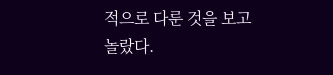적으로 다룬 것을 보고 놀랐다.